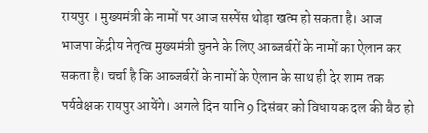रायपुर । मुख्यमंत्री के नामों पर आज सस्पेंस थोड़ा खत्म हो सकता है। आज भाजपा केंद्रीय नेतृत्व मुख्यमंत्री चुनने के लिए आब्जर्बरों के नामों का ऐलान कर सकता है। चर्चा है कि आब्जर्बरों के नामों के ऐलान के साथ ही देर शाम तक पर्यवेक्षक रायपुर आयेंगे। अगले दिन यानि 9 दिसंबर को विधायक दल की बैठ हो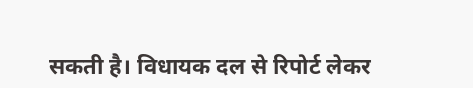सकती है। विधायक दल से रिपोर्ट लेकर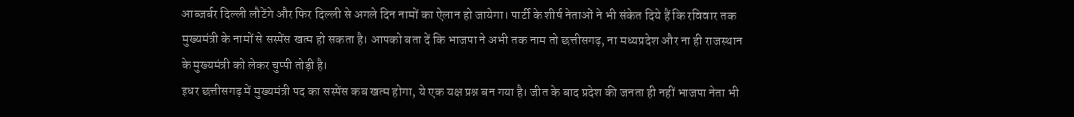आब्जर्बर दिल्ली लौटेंगे और फिर दिल्ली से अगले दिन नामों का ऐलान हो जायेगा। पार्टी के शीर्ष नेताओं ने भी संकेत दिये हैं कि रविवार तक मुख्यमंत्री के नामों से सस्पेंस खत्म हो सकता है। आपको बता दें कि भाजपा ने अभी तक नाम तो छत्तीसगढ़, ना मध्यप्रदेश और ना ही राजस्थान के मुख्यमंत्री को लेकर चुप्पी तोड़ी है।
इधर छत्तीसगढ़ में मुख्यमंत्री पद का सस्पेंस कब खत्म होगा, ये एक यक्ष प्रश्न बन गया है। जीत के बाद प्रदेश की जनता ही नहीं भाजपा नेता भी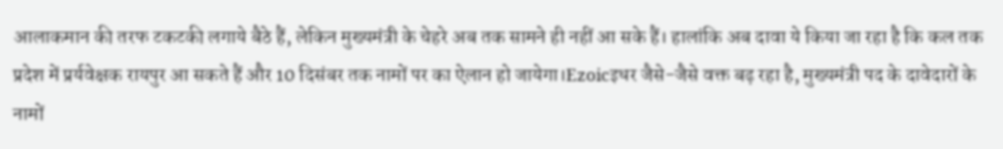आलाकमान की तरफ टकटकी लगाये बैठे हैं, लेकिन मुख्यमंत्री के चेहरे अब तक सामने ही नहीं आ सके हैं। हालांकि अब दावा ये किया जा रहा है कि कल तक प्रदेश में प्रर्यवेक्षक रायपुर आ सकते हैं और 10 दिसंबर तक नामों पर का ऐलान हो जायेगा।Ezoicइधर जैसे-जैसे वक्त बढ़ रहा है, मुख्यमंत्री पद के दावेदारों के नामों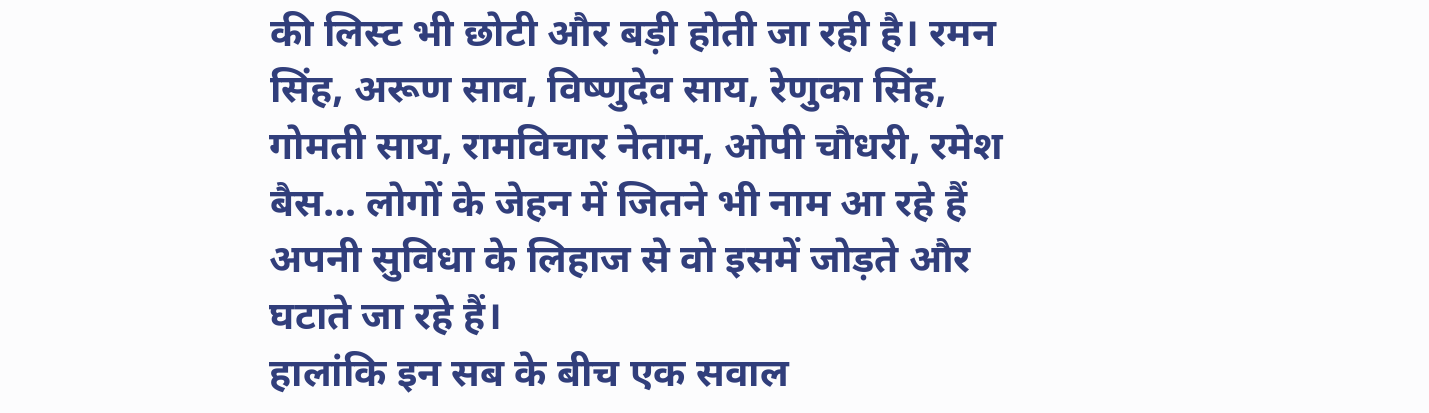की लिस्ट भी छोटी और बड़ी होती जा रही है। रमन सिंह, अरूण साव, विष्णुदेव साय, रेणुका सिंह, गोमती साय, रामविचार नेताम, ओपी चौधरी, रमेश बैस… लोगों के जेहन में जितने भी नाम आ रहे हैं अपनी सुविधा के लिहाज से वो इसमें जोड़ते और घटाते जा रहे हैं।
हालांकि इन सब के बीच एक सवाल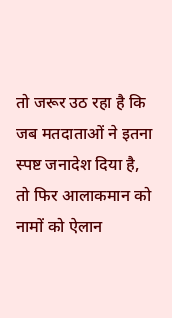तो जरूर उठ रहा है कि जब मतदाताओं ने इतना स्पष्ट जनादेश दिया है, तो फिर आलाकमान को नामों को ऐलान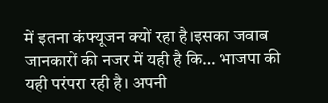में इतना कंफ्यूजन क्यों रहा है।इसका जवाब जानकारों की नजर में यही है कि… भाजपा की यही परंपरा रही है। अपनी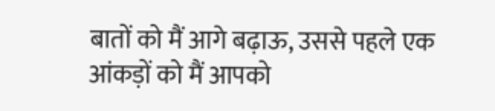बातों को मैं आगे बढ़ाऊ, उससे पहले एक आंकड़ों को मैं आपको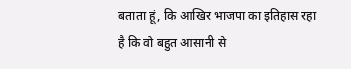बताता हूं, कि आखिर भाजपा का इतिहास रहा है कि वो बहुत आसानी से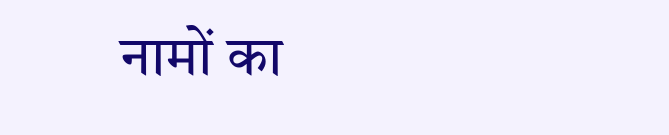नामों का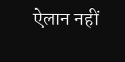ऐलान नहीं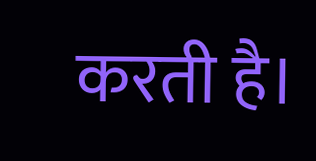करती है।